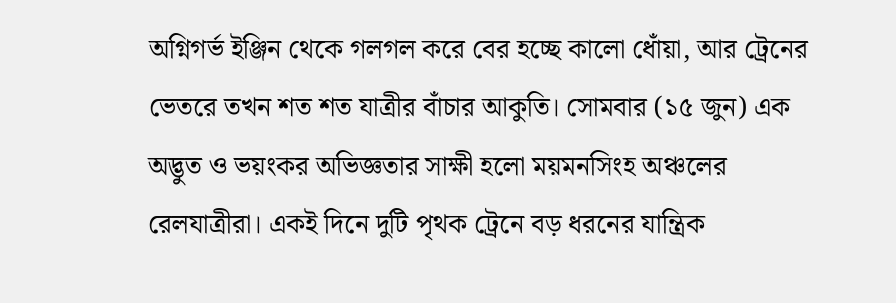অগ্নিগর্ভ ইঞ্জিন থেকে গলগল করে বের হচ্ছে কালো ধোঁয়া, আর ট্রেনের ভেতরে তখন শত শত যাত্রীর বাঁচার আকুতি। সোমবার (১৫ জুন) এক অদ্ভুত ও ভয়ংকর অভিজ্ঞতার সাক্ষী হলো ময়মনসিংহ অঞ্চলের রেলযাত্রীরা। একই দিনে দুটি পৃথক ট্রেনে বড় ধরনের যান্ত্রিক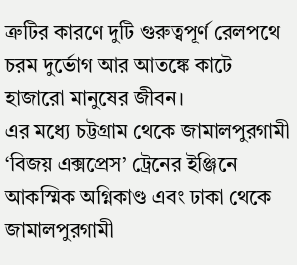ত্রুটির কারণে দুটি গুরুত্বপূর্ণ রেলপথে চরম দুর্ভোগ আর আতঙ্কে কাটে হাজারো মানুষের জীবন।
এর মধ্যে চট্টগ্রাম থেকে জামালপুরগামী ‘বিজয় এক্সপ্রেস’ ট্রেনের ইঞ্জিনে আকস্মিক অগ্নিকাণ্ড এবং ঢাকা থেকে জামালপুরগামী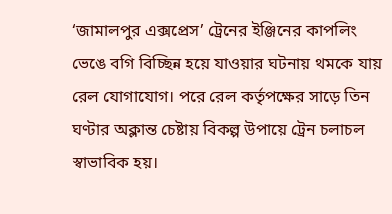‘জামালপুর এক্সপ্রেস’ ট্রেনের ইঞ্জিনের কাপলিং ভেঙে বগি বিচ্ছিন্ন হয়ে যাওয়ার ঘটনায় থমকে যায় রেল যোগাযোগ। পরে রেল কর্তৃপক্ষের সাড়ে তিন ঘণ্টার অক্লান্ত চেষ্টায় বিকল্প উপায়ে ট্রেন চলাচল স্বাভাবিক হয়।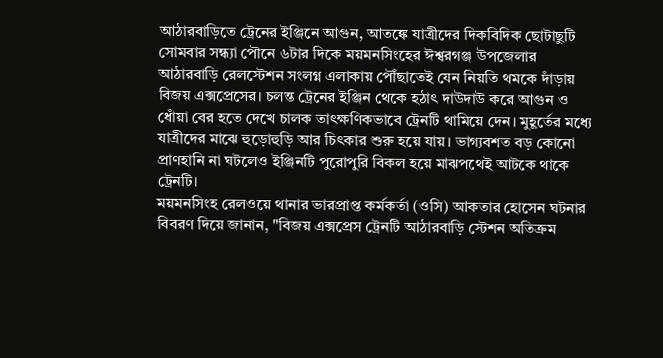আঠারবাড়িতে ট্রেনের ইঞ্জিনে আগুন, আতঙ্কে যাত্রীদের দিকবিদিক ছোটাছুটি
সোমবার সন্ধ্যা পৌনে ৬টার দিকে ময়মনসিংহের ঈশ্বরগঞ্জ উপজেলার আঠারবাড়ি রেলস্টেশন সংলগ্ন এলাকায় পৌঁছাতেই যেন নিয়তি থমকে দাঁড়ায় বিজয় এক্সপ্রেসের। চলন্ত ট্রেনের ইঞ্জিন থেকে হঠাৎ দাউদাউ করে আগুন ও ধোঁয়া বের হতে দেখে চালক তাৎক্ষণিকভাবে ট্রেনটি থামিয়ে দেন। মুহূর্তের মধ্যে যাত্রীদের মাঝে হুড়োহুড়ি আর চিৎকার শুরু হয়ে যায়। ভাগ্যবশত বড় কোনো প্রাণহানি না ঘটলেও ইঞ্জিনটি পুরোপুরি বিকল হয়ে মাঝপথেই আটকে থাকে ট্রেনটি।
ময়মনসিংহ রেলওয়ে থানার ভারপ্রাপ্ত কর্মকর্তা (ওসি) আকতার হোসেন ঘটনার বিবরণ দিয়ে জানান, "বিজয় এক্সপ্রেস ট্রেনটি আঠারবাড়ি স্টেশন অতিক্রম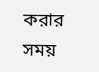করার সময়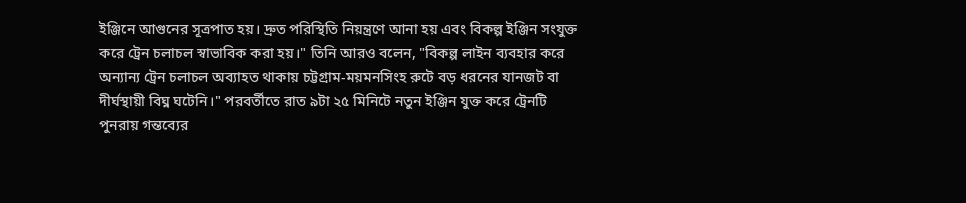ইঞ্জিনে আগুনের সূত্রপাত হয়। দ্রুত পরিস্থিতি নিয়ন্ত্রণে আনা হয় এবং বিকল্প ইঞ্জিন সংযুক্ত করে ট্রেন চলাচল স্বাভাবিক করা হয়।" তিনি আরও বলেন, "বিকল্প লাইন ব্যবহার করে অন্যান্য ট্রেন চলাচল অব্যাহত থাকায় চট্টগ্রাম-ময়মনসিংহ রুটে বড় ধরনের যানজট বা দীর্ঘস্থায়ী বিঘ্ন ঘটেনি।" পরবর্তীতে রাত ৯টা ২৫ মিনিটে নতুন ইঞ্জিন যুক্ত করে ট্রেনটি পুনরায় গন্তব্যের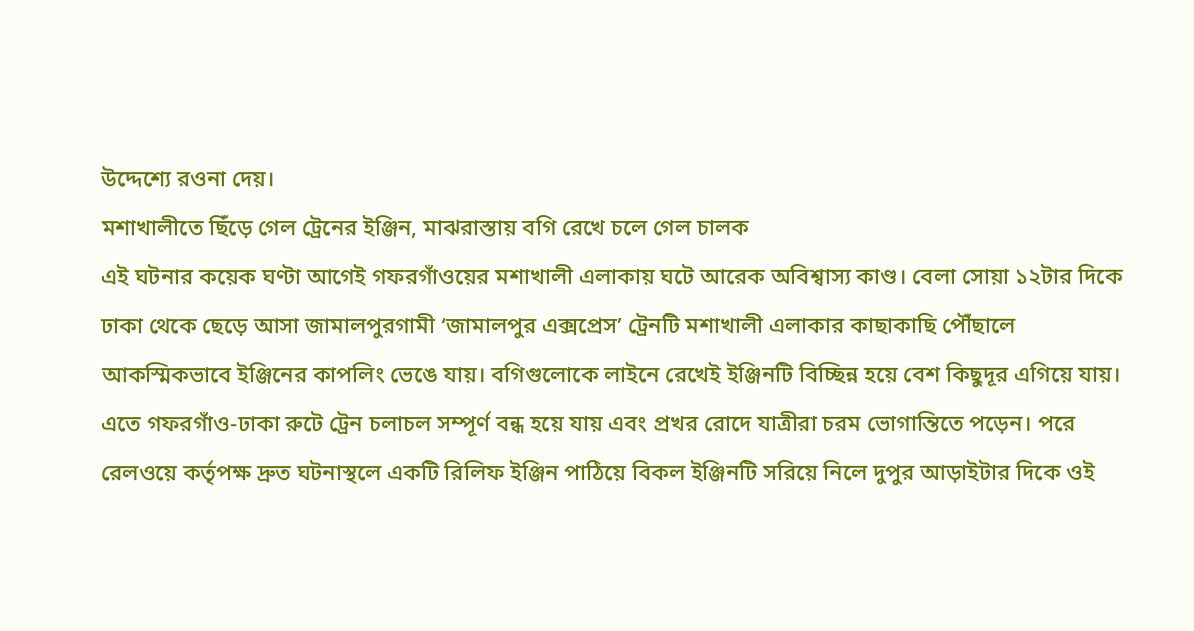উদ্দেশ্যে রওনা দেয়।
মশাখালীতে ছিঁড়ে গেল ট্রেনের ইঞ্জিন, মাঝরাস্তায় বগি রেখে চলে গেল চালক
এই ঘটনার কয়েক ঘণ্টা আগেই গফরগাঁওয়ের মশাখালী এলাকায় ঘটে আরেক অবিশ্বাস্য কাণ্ড। বেলা সোয়া ১২টার দিকে ঢাকা থেকে ছেড়ে আসা জামালপুরগামী ‘জামালপুর এক্সপ্রেস’ ট্রেনটি মশাখালী এলাকার কাছাকাছি পৌঁছালে আকস্মিকভাবে ইঞ্জিনের কাপলিং ভেঙে যায়। বগিগুলোকে লাইনে রেখেই ইঞ্জিনটি বিচ্ছিন্ন হয়ে বেশ কিছুদূর এগিয়ে যায়। এতে গফরগাঁও-ঢাকা রুটে ট্রেন চলাচল সম্পূর্ণ বন্ধ হয়ে যায় এবং প্রখর রোদে যাত্রীরা চরম ভোগান্তিতে পড়েন। পরে রেলওয়ে কর্তৃপক্ষ দ্রুত ঘটনাস্থলে একটি রিলিফ ইঞ্জিন পাঠিয়ে বিকল ইঞ্জিনটি সরিয়ে নিলে দুপুর আড়াইটার দিকে ওই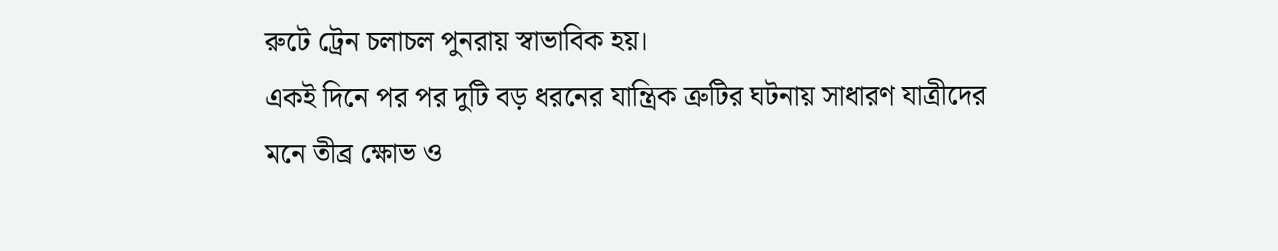রুটে ট্রেন চলাচল পুনরায় স্বাভাবিক হয়।
একই দিনে পর পর দুটি বড় ধরনের যান্ত্রিক ত্রুটির ঘটনায় সাধারণ যাত্রীদের মনে তীব্র ক্ষোভ ও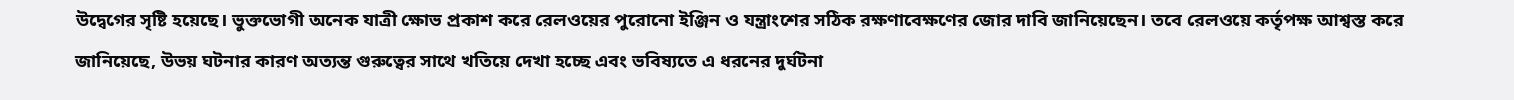উদ্বেগের সৃষ্টি হয়েছে। ভুক্তভোগী অনেক যাত্রী ক্ষোভ প্রকাশ করে রেলওয়ের পুরোনো ইঞ্জিন ও যন্ত্রাংশের সঠিক রক্ষণাবেক্ষণের জোর দাবি জানিয়েছেন। তবে রেলওয়ে কর্তৃপক্ষ আশ্বস্ত করে জানিয়েছে, উভয় ঘটনার কারণ অত্যন্ত গুরুত্বের সাথে খতিয়ে দেখা হচ্ছে এবং ভবিষ্যতে এ ধরনের দুর্ঘটনা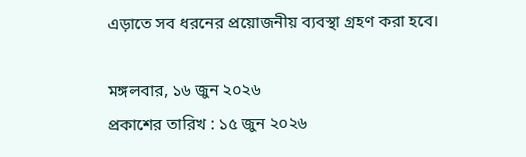এড়াতে সব ধরনের প্রয়োজনীয় ব্যবস্থা গ্রহণ করা হবে।

মঙ্গলবার, ১৬ জুন ২০২৬
প্রকাশের তারিখ : ১৫ জুন ২০২৬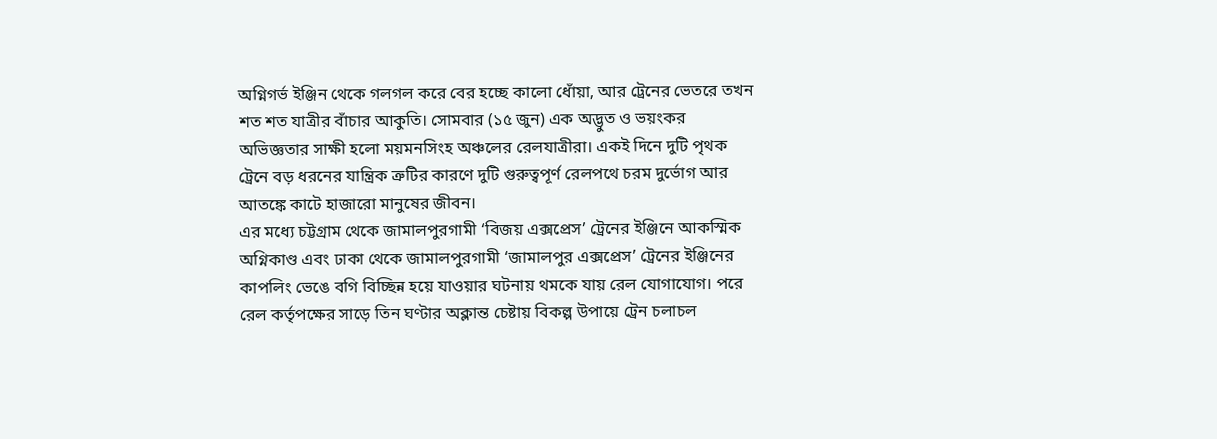অগ্নিগর্ভ ইঞ্জিন থেকে গলগল করে বের হচ্ছে কালো ধোঁয়া, আর ট্রেনের ভেতরে তখন শত শত যাত্রীর বাঁচার আকুতি। সোমবার (১৫ জুন) এক অদ্ভুত ও ভয়ংকর অভিজ্ঞতার সাক্ষী হলো ময়মনসিংহ অঞ্চলের রেলযাত্রীরা। একই দিনে দুটি পৃথক ট্রেনে বড় ধরনের যান্ত্রিক ত্রুটির কারণে দুটি গুরুত্বপূর্ণ রেলপথে চরম দুর্ভোগ আর আতঙ্কে কাটে হাজারো মানুষের জীবন।
এর মধ্যে চট্টগ্রাম থেকে জামালপুরগামী ‘বিজয় এক্সপ্রেস’ ট্রেনের ইঞ্জিনে আকস্মিক অগ্নিকাণ্ড এবং ঢাকা থেকে জামালপুরগামী ‘জামালপুর এক্সপ্রেস’ ট্রেনের ইঞ্জিনের কাপলিং ভেঙে বগি বিচ্ছিন্ন হয়ে যাওয়ার ঘটনায় থমকে যায় রেল যোগাযোগ। পরে রেল কর্তৃপক্ষের সাড়ে তিন ঘণ্টার অক্লান্ত চেষ্টায় বিকল্প উপায়ে ট্রেন চলাচল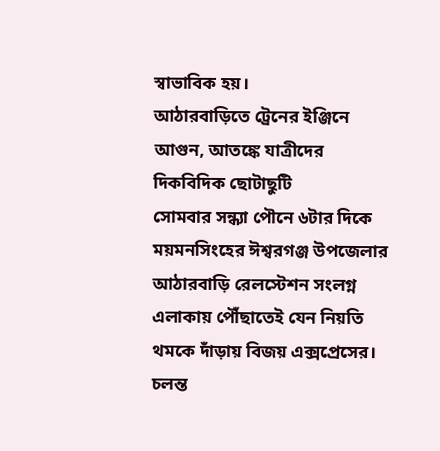স্বাভাবিক হয়।
আঠারবাড়িতে ট্রেনের ইঞ্জিনে আগুন, আতঙ্কে যাত্রীদের দিকবিদিক ছোটাছুটি
সোমবার সন্ধ্যা পৌনে ৬টার দিকে ময়মনসিংহের ঈশ্বরগঞ্জ উপজেলার আঠারবাড়ি রেলস্টেশন সংলগ্ন এলাকায় পৌঁছাতেই যেন নিয়তি থমকে দাঁড়ায় বিজয় এক্সপ্রেসের। চলন্ত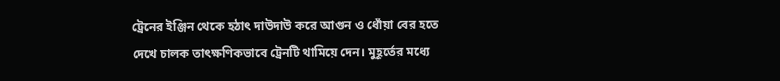ট্রেনের ইঞ্জিন থেকে হঠাৎ দাউদাউ করে আগুন ও ধোঁয়া বের হতে দেখে চালক তাৎক্ষণিকভাবে ট্রেনটি থামিয়ে দেন। মুহূর্তের মধ্যে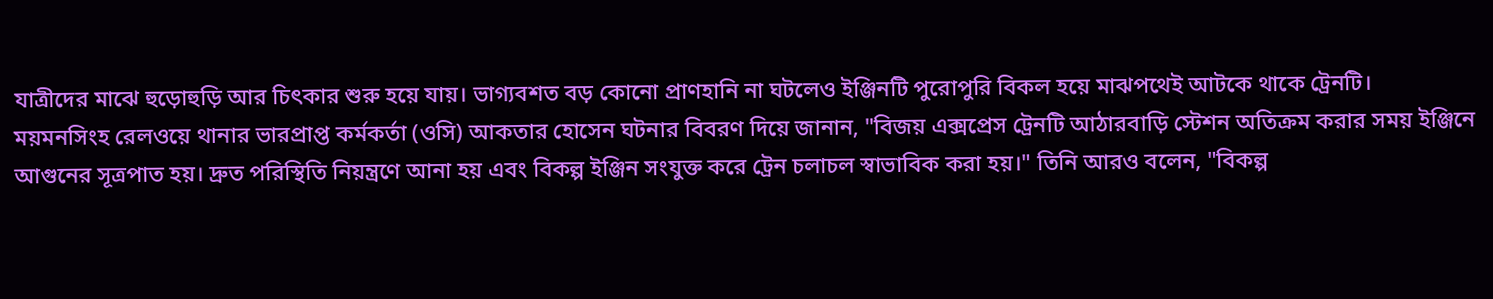যাত্রীদের মাঝে হুড়োহুড়ি আর চিৎকার শুরু হয়ে যায়। ভাগ্যবশত বড় কোনো প্রাণহানি না ঘটলেও ইঞ্জিনটি পুরোপুরি বিকল হয়ে মাঝপথেই আটকে থাকে ট্রেনটি।
ময়মনসিংহ রেলওয়ে থানার ভারপ্রাপ্ত কর্মকর্তা (ওসি) আকতার হোসেন ঘটনার বিবরণ দিয়ে জানান, "বিজয় এক্সপ্রেস ট্রেনটি আঠারবাড়ি স্টেশন অতিক্রম করার সময় ইঞ্জিনে আগুনের সূত্রপাত হয়। দ্রুত পরিস্থিতি নিয়ন্ত্রণে আনা হয় এবং বিকল্প ইঞ্জিন সংযুক্ত করে ট্রেন চলাচল স্বাভাবিক করা হয়।" তিনি আরও বলেন, "বিকল্প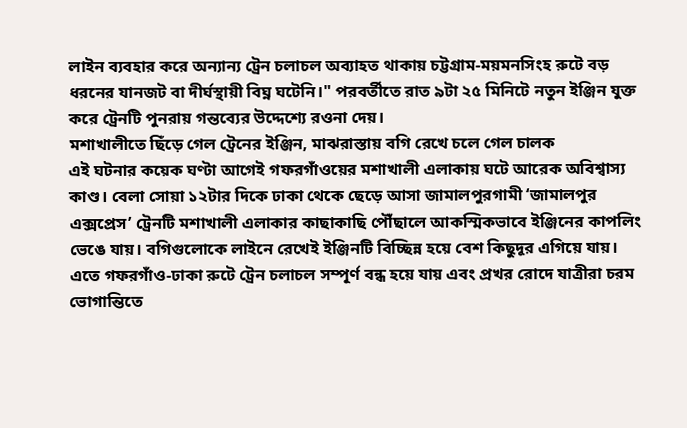লাইন ব্যবহার করে অন্যান্য ট্রেন চলাচল অব্যাহত থাকায় চট্টগ্রাম-ময়মনসিংহ রুটে বড় ধরনের যানজট বা দীর্ঘস্থায়ী বিঘ্ন ঘটেনি।" পরবর্তীতে রাত ৯টা ২৫ মিনিটে নতুন ইঞ্জিন যুক্ত করে ট্রেনটি পুনরায় গন্তব্যের উদ্দেশ্যে রওনা দেয়।
মশাখালীতে ছিঁড়ে গেল ট্রেনের ইঞ্জিন, মাঝরাস্তায় বগি রেখে চলে গেল চালক
এই ঘটনার কয়েক ঘণ্টা আগেই গফরগাঁওয়ের মশাখালী এলাকায় ঘটে আরেক অবিশ্বাস্য কাণ্ড। বেলা সোয়া ১২টার দিকে ঢাকা থেকে ছেড়ে আসা জামালপুরগামী ‘জামালপুর এক্সপ্রেস’ ট্রেনটি মশাখালী এলাকার কাছাকাছি পৌঁছালে আকস্মিকভাবে ইঞ্জিনের কাপলিং ভেঙে যায়। বগিগুলোকে লাইনে রেখেই ইঞ্জিনটি বিচ্ছিন্ন হয়ে বেশ কিছুদূর এগিয়ে যায়। এতে গফরগাঁও-ঢাকা রুটে ট্রেন চলাচল সম্পূর্ণ বন্ধ হয়ে যায় এবং প্রখর রোদে যাত্রীরা চরম ভোগান্তিতে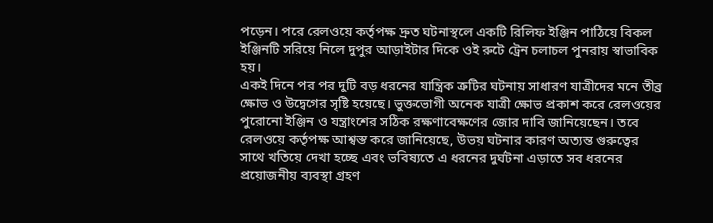পড়েন। পরে রেলওয়ে কর্তৃপক্ষ দ্রুত ঘটনাস্থলে একটি রিলিফ ইঞ্জিন পাঠিয়ে বিকল ইঞ্জিনটি সরিয়ে নিলে দুপুর আড়াইটার দিকে ওই রুটে ট্রেন চলাচল পুনরায় স্বাভাবিক হয়।
একই দিনে পর পর দুটি বড় ধরনের যান্ত্রিক ত্রুটির ঘটনায় সাধারণ যাত্রীদের মনে তীব্র ক্ষোভ ও উদ্বেগের সৃষ্টি হয়েছে। ভুক্তভোগী অনেক যাত্রী ক্ষোভ প্রকাশ করে রেলওয়ের পুরোনো ইঞ্জিন ও যন্ত্রাংশের সঠিক রক্ষণাবেক্ষণের জোর দাবি জানিয়েছেন। তবে রেলওয়ে কর্তৃপক্ষ আশ্বস্ত করে জানিয়েছে, উভয় ঘটনার কারণ অত্যন্ত গুরুত্বের সাথে খতিয়ে দেখা হচ্ছে এবং ভবিষ্যতে এ ধরনের দুর্ঘটনা এড়াতে সব ধরনের প্রয়োজনীয় ব্যবস্থা গ্রহণ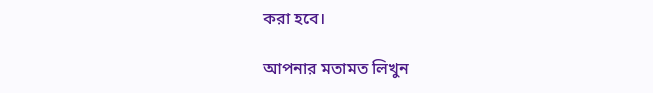করা হবে।

আপনার মতামত লিখুন